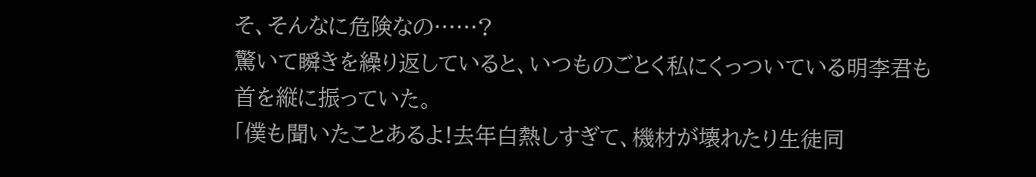そ、そんなに危険なの……?
驚いて瞬きを繰り返していると、いつものごとく私にくっついている明李君も首を縦に振っていた。
「僕も聞いたことあるよ!去年白熱しすぎて、機材が壊れたり生徒同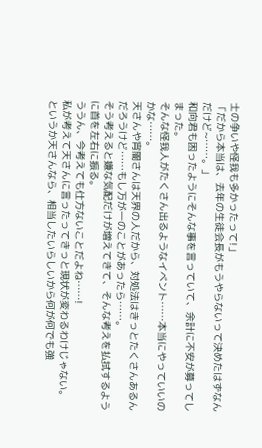士の争いや怪我も多かったって!」
「だから本当は、去年の生徒会長がもうやらないって決めたはずなんだけど~……。」
和向君も困ったようにそんな事を言っていて、余計に不安が募ってしまった。
そんな怪我人がたくさん出るようなイベント……本当にやっていいのかな……。
天さんや宵闇さんは天界の人だから、対処法はきっとたくさんあるんだろうけど……もし万が一のことがあったら……。
そう考えると嫌な気配だけが増えてきて、そんな考えを払拭するように首を左右に振る。
ううん、今考えても仕方ないことだよね……!
私が考えて天さんに言ったってきっと現状が変わるわけじゃない。
というか天さんなら、相当したいらしいから何が何でも強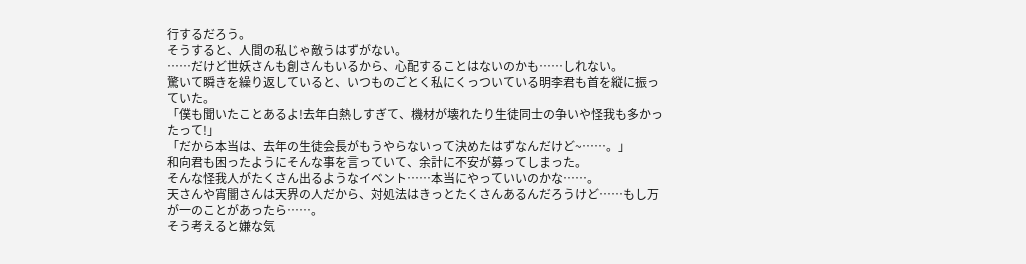行するだろう。
そうすると、人間の私じゃ敵うはずがない。
……だけど世妖さんも創さんもいるから、心配することはないのかも……しれない。
驚いて瞬きを繰り返していると、いつものごとく私にくっついている明李君も首を縦に振っていた。
「僕も聞いたことあるよ!去年白熱しすぎて、機材が壊れたり生徒同士の争いや怪我も多かったって!」
「だから本当は、去年の生徒会長がもうやらないって決めたはずなんだけど~……。」
和向君も困ったようにそんな事を言っていて、余計に不安が募ってしまった。
そんな怪我人がたくさん出るようなイベント……本当にやっていいのかな……。
天さんや宵闇さんは天界の人だから、対処法はきっとたくさんあるんだろうけど……もし万が一のことがあったら……。
そう考えると嫌な気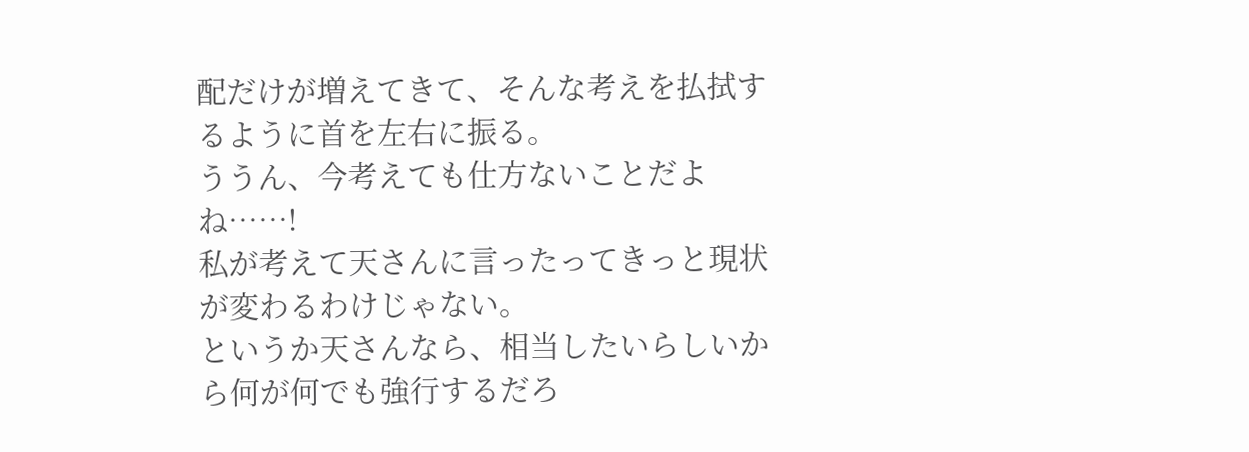配だけが増えてきて、そんな考えを払拭するように首を左右に振る。
ううん、今考えても仕方ないことだよね……!
私が考えて天さんに言ったってきっと現状が変わるわけじゃない。
というか天さんなら、相当したいらしいから何が何でも強行するだろ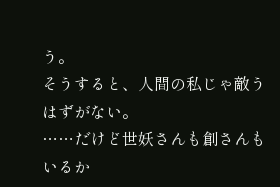う。
そうすると、人間の私じゃ敵うはずがない。
……だけど世妖さんも創さんもいるか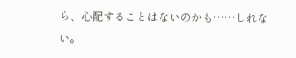ら、心配することはないのかも……しれない。